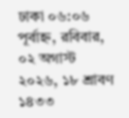ঢাকা ০৬:০৬ পূর্বাহ্ন, রবিবার, ০২ অগাস্ট ২০২৬, ১৮ শ্রাবণ ১৪৩৩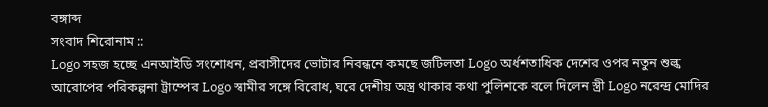বঙ্গাব্দ
সংবাদ শিরোনাম ::
Logo সহজ হচ্ছে এনআইডি সংশোধন, প্রবাসীদের ভোটার নিবন্ধনে কমছে জটিলতা Logo অর্ধশতাধিক দেশের ওপর নতুন শুল্ক আরোপের পরিকল্পনা ট্রাম্পের Logo স্বামীর সঙ্গে বিরোধ, ঘরে দেশীয় অস্ত্র থাকার কথা পুলিশকে বলে দিলেন স্ত্রী Logo নরেন্দ্র মোদির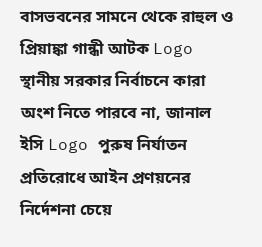বাসভবনের সামনে থেকে রাহুল ও প্রিয়াঙ্কা গান্ধী আটক Logo স্থানীয় সরকার নির্বাচনে কারা অংশ নিতে পারবে না, জানাল ইসি Logo পুরুষ নির্যাতন প্রতিরোধে আইন প্রণয়নের নির্দেশনা চেয়ে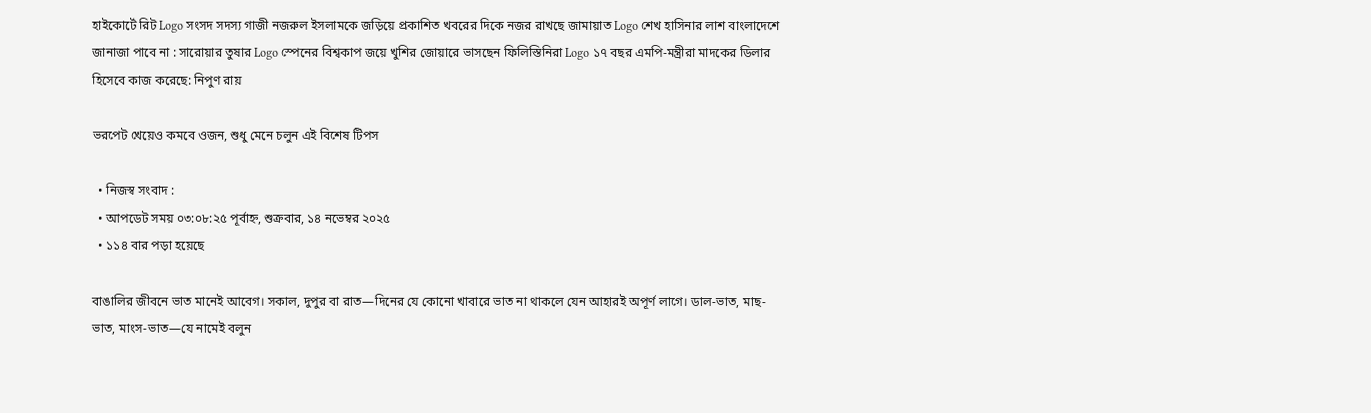হাইকোর্টে রিট Logo সংসদ সদস্য গাজী নজরুল ইসলামকে জড়িয়ে প্রকাশিত খবরের দিকে নজর রাখছে জামায়াত Logo শেখ হাসিনার লাশ বাংলাদেশে জানাজা পাবে না : সারোয়ার তুষার Logo স্পেনের বিশ্বকাপ জয়ে খুশির জোয়ারে ভাসছেন ফিলিস্তিনিরা Logo ১৭ বছর এমপি-মন্ত্রীরা মাদকের ডিলার হিসেবে কাজ করেছে: নিপুণ রায়

ভরপেট খেয়েও কমবে ওজন, শুধু মেনে চলুন এই বিশেষ টিপস

  • নিজস্ব সংবাদ :
  • আপডেট সময় ০৩:০৮:২৫ পূর্বাহ্ন, শুক্রবার, ১৪ নভেম্বর ২০২৫
  • ১১৪ বার পড়া হয়েছে

বাঙালির জীবনে ভাত মানেই আবেগ। সকাল, দুপুর বা রাত—দিনের যে কোনো খাবারে ভাত না থাকলে যেন আহারই অপূর্ণ লাগে। ডাল-ভাত, মাছ-ভাত, মাংস-ভাত—যে নামেই বলুন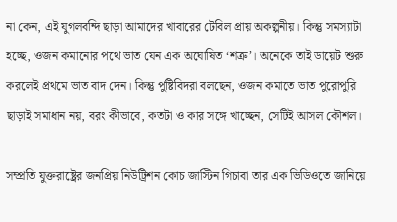না কেন, এই যুগলবন্দি ছাড়া আমাদের খাবারের টেবিল প্রায় অকল্পনীয়। কিন্তু সমস্যাটা হচ্ছে, ওজন কমানোর পথে ভাত যেন এক অঘোষিত ‘শত্রু’। অনেকে তাই ডায়েট শুরু করলেই প্রথমে ভাত বাদ দেন। কিন্তু পুষ্টিবিদরা বলছেন, ওজন কমাতে ভাত পুরোপুরি ছাড়াই সমাধান নয়, বরং কীভাবে, কতটা ও কার সঙ্গে খাচ্ছেন, সেটিই আসল কৌশল।

সম্প্রতি যুক্তরাষ্ট্রের জনপ্রিয় নিউট্রিশন কোচ জাস্টিন গিচাবা তার এক ভিডিওতে জানিয়ে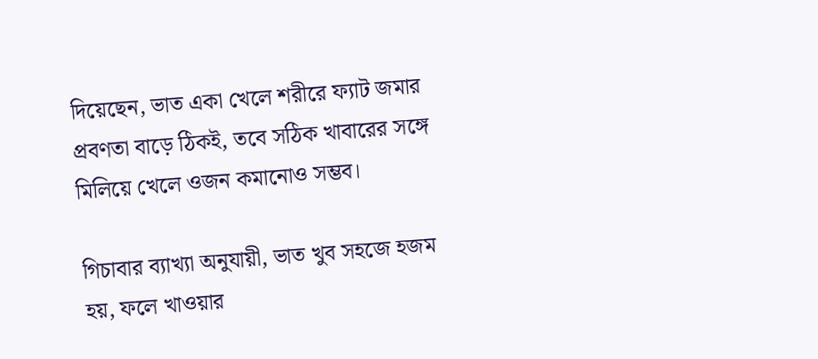দিয়েছেন, ভাত একা খেলে শরীরে ফ্যাট জমার প্রবণতা বাড়ে ঠিকই, তবে সঠিক খাবারের সঙ্গে মিলিয়ে খেলে ওজন কমানোও সম্ভব।

গিচাবার ব্যাখ্যা অনুযায়ী, ভাত খুব সহজে হজম হয়, ফলে খাওয়ার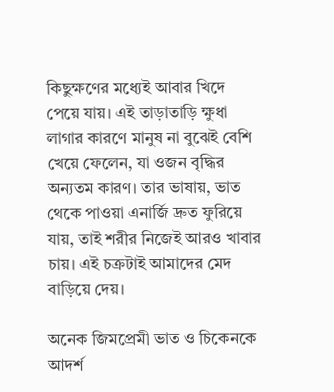কিছুক্ষণের মধ্যেই আবার খিদে পেয়ে যায়। এই তাড়াতাড়ি ক্ষুধা লাগার কারণে মানুষ না বুঝেই বেশি খেয়ে ফেলেন, যা ওজন বৃদ্ধির অন্যতম কারণ। তার ভাষায়, ভাত থেকে পাওয়া এনার্জি দ্রুত ফুরিয়ে যায়, তাই শরীর নিজেই আরও খাবার চায়। এই চক্রটাই আমাদের মেদ বাড়িয়ে দেয়।

অনেক জিমপ্রেমী ভাত ও চিকেনকে আদর্শ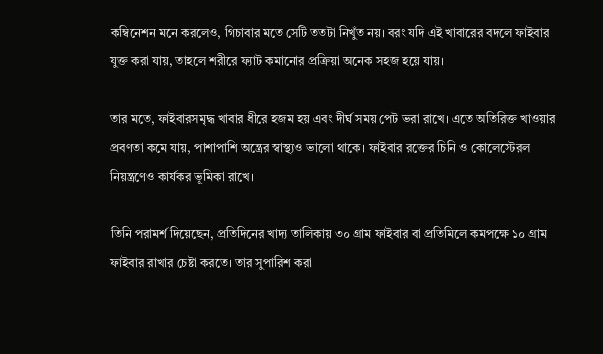কম্বিনেশন মনে করলেও, গিচাবার মতে সেটি ততটা নিখুঁত নয়। বরং যদি এই খাবারের বদলে ফাইবার যুক্ত করা যায়, তাহলে শরীরে ফ্যাট কমানোর প্রক্রিয়া অনেক সহজ হয়ে যায়।

তার মতে, ফাইবারসমৃদ্ধ খাবার ধীরে হজম হয় এবং দীর্ঘ সময় পেট ভরা রাখে। এতে অতিরিক্ত খাওয়ার প্রবণতা কমে যায়, পাশাপাশি অন্ত্রের স্বাস্থ্যও ভালো থাকে। ফাইবার রক্তের চিনি ও কোলেস্টেরল নিয়ন্ত্রণেও কার্যকর ভূমিকা রাখে।

তিনি পরামর্শ দিয়েছেন, প্রতিদিনের খাদ্য তালিকায় ৩০ গ্রাম ফাইবার বা প্রতিমিলে কমপক্ষে ১০ গ্রাম ফাইবার রাখার চেষ্টা করতে। তার সুপারিশ করা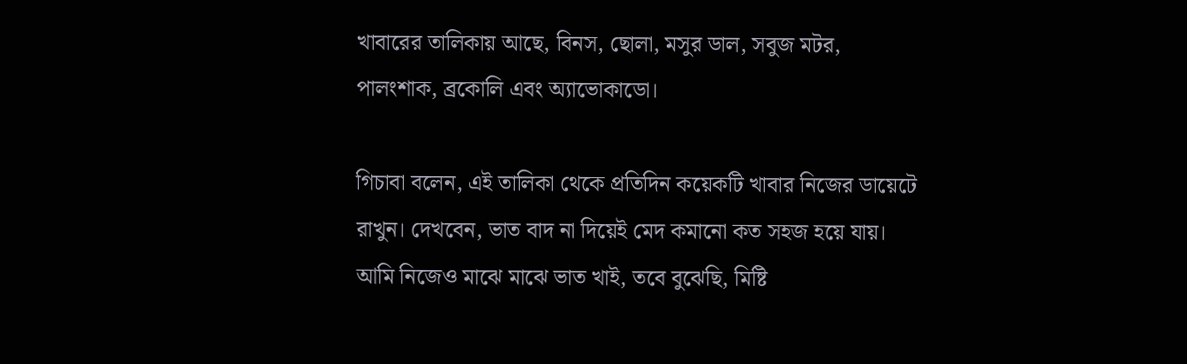খাবারের তালিকায় আছে, বিনস, ছোলা, মসুর ডাল, সবুজ মটর, পালংশাক, ব্রকোলি এবং অ্যাভোকাডো।

গিচাবা বলেন, এই তালিকা থেকে প্রতিদিন কয়েকটি খাবার নিজের ডায়েটে রাখুন। দেখবেন, ভাত বাদ না দিয়েই মেদ কমানো কত সহজ হয়ে যায়। আমি নিজেও মাঝে মাঝে ভাত খাই, তবে বুঝেছি, মিষ্টি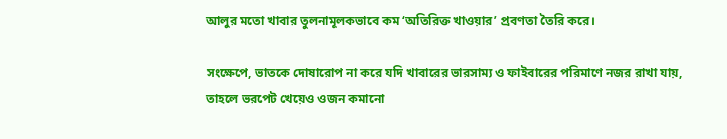আলুর মতো খাবার তুলনামূলকভাবে কম ‘অতিরিক্ত খাওয়ার’ প্রবণতা তৈরি করে।

সংক্ষেপে, ভাতকে দোষারোপ না করে যদি খাবারের ভারসাম্য ও ফাইবারের পরিমাণে নজর রাখা যায়, তাহলে ভরপেট খেয়েও ওজন কমানো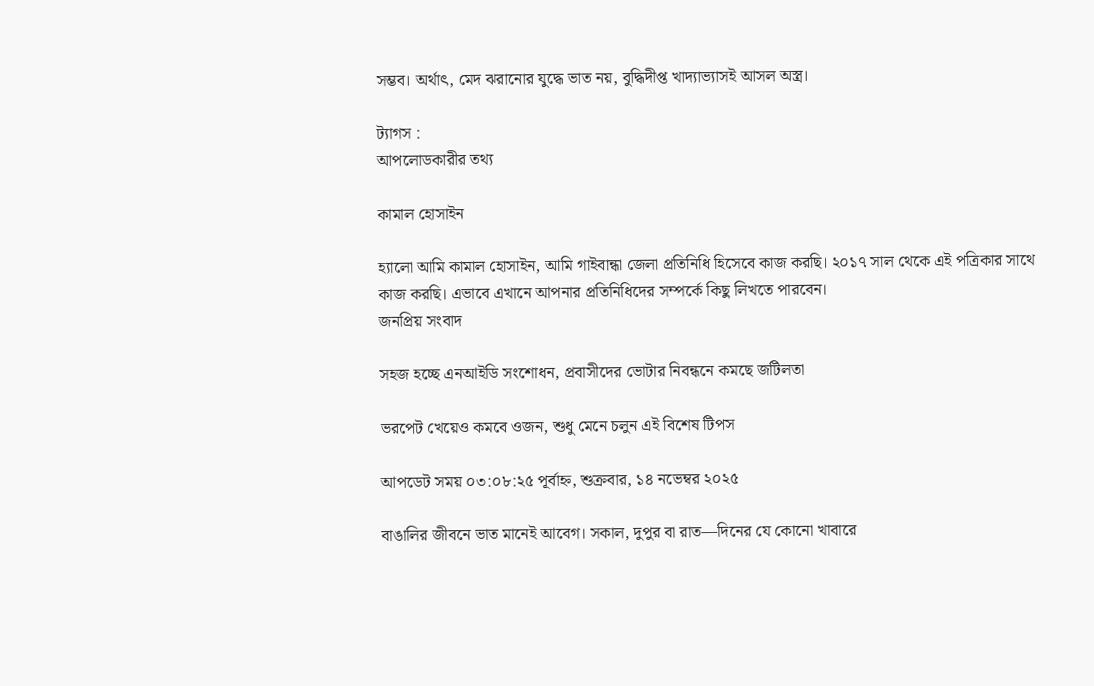সম্ভব। অর্থাৎ, মেদ ঝরানোর যুদ্ধে ভাত নয়, বুদ্ধিদীপ্ত খাদ্যাভ্যাসই আসল অস্ত্র।

ট্যাগস :
আপলোডকারীর তথ্য

কামাল হোসাইন

হ্যালো আমি কামাল হোসাইন, আমি গাইবান্ধা জেলা প্রতিনিধি হিসেবে কাজ করছি। ২০১৭ সাল থেকে এই পত্রিকার সাথে কাজ করছি। এভাবে এখানে আপনার প্রতিনিধিদের সম্পর্কে কিছু লিখতে পারবেন।
জনপ্রিয় সংবাদ

সহজ হচ্ছে এনআইডি সংশোধন, প্রবাসীদের ভোটার নিবন্ধনে কমছে জটিলতা

ভরপেট খেয়েও কমবে ওজন, শুধু মেনে চলুন এই বিশেষ টিপস

আপডেট সময় ০৩:০৮:২৫ পূর্বাহ্ন, শুক্রবার, ১৪ নভেম্বর ২০২৫

বাঙালির জীবনে ভাত মানেই আবেগ। সকাল, দুপুর বা রাত—দিনের যে কোনো খাবারে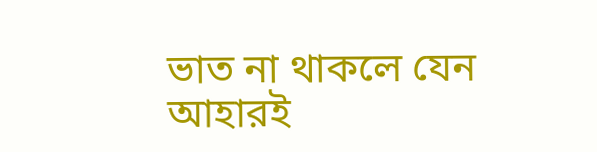ভাত না থাকলে যেন আহারই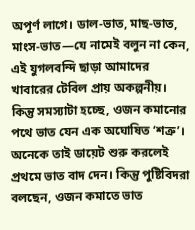অপূর্ণ লাগে। ডাল-ভাত, মাছ-ভাত, মাংস-ভাত—যে নামেই বলুন না কেন, এই যুগলবন্দি ছাড়া আমাদের খাবারের টেবিল প্রায় অকল্পনীয়। কিন্তু সমস্যাটা হচ্ছে, ওজন কমানোর পথে ভাত যেন এক অঘোষিত ‘শত্রু’। অনেকে তাই ডায়েট শুরু করলেই প্রথমে ভাত বাদ দেন। কিন্তু পুষ্টিবিদরা বলছেন, ওজন কমাতে ভাত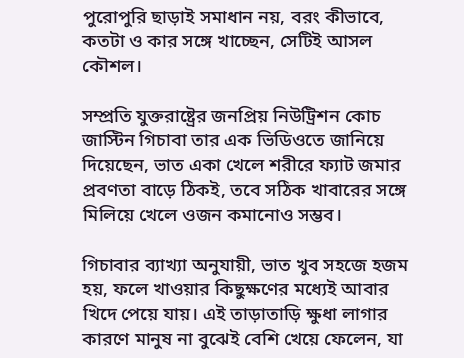পুরোপুরি ছাড়াই সমাধান নয়, বরং কীভাবে, কতটা ও কার সঙ্গে খাচ্ছেন, সেটিই আসল কৌশল।

সম্প্রতি যুক্তরাষ্ট্রের জনপ্রিয় নিউট্রিশন কোচ জাস্টিন গিচাবা তার এক ভিডিওতে জানিয়ে দিয়েছেন, ভাত একা খেলে শরীরে ফ্যাট জমার প্রবণতা বাড়ে ঠিকই, তবে সঠিক খাবারের সঙ্গে মিলিয়ে খেলে ওজন কমানোও সম্ভব।

গিচাবার ব্যাখ্যা অনুযায়ী, ভাত খুব সহজে হজম হয়, ফলে খাওয়ার কিছুক্ষণের মধ্যেই আবার খিদে পেয়ে যায়। এই তাড়াতাড়ি ক্ষুধা লাগার কারণে মানুষ না বুঝেই বেশি খেয়ে ফেলেন, যা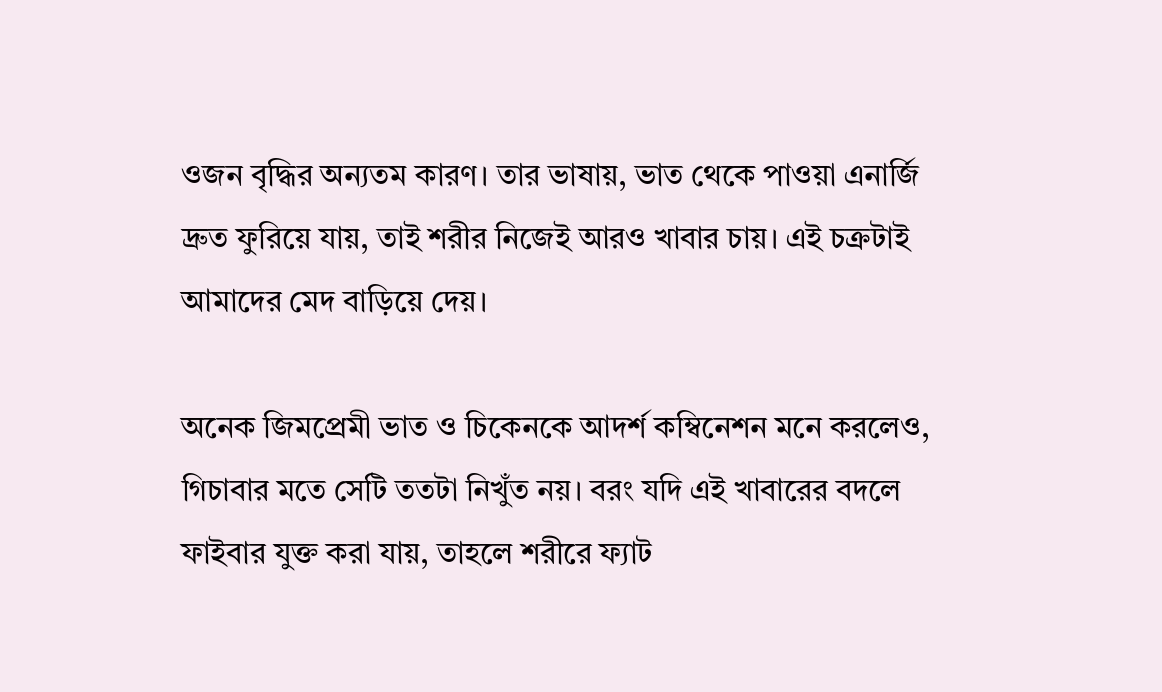ওজন বৃদ্ধির অন্যতম কারণ। তার ভাষায়, ভাত থেকে পাওয়া এনার্জি দ্রুত ফুরিয়ে যায়, তাই শরীর নিজেই আরও খাবার চায়। এই চক্রটাই আমাদের মেদ বাড়িয়ে দেয়।

অনেক জিমপ্রেমী ভাত ও চিকেনকে আদর্শ কম্বিনেশন মনে করলেও, গিচাবার মতে সেটি ততটা নিখুঁত নয়। বরং যদি এই খাবারের বদলে ফাইবার যুক্ত করা যায়, তাহলে শরীরে ফ্যাট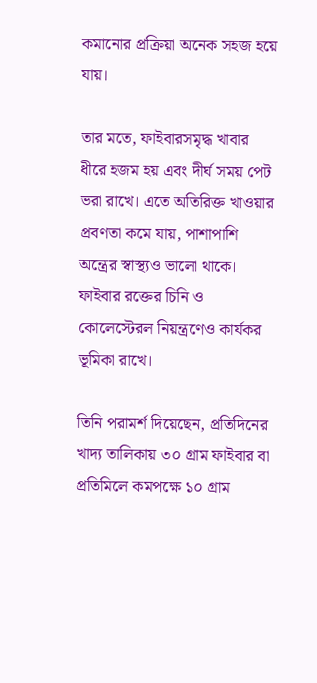কমানোর প্রক্রিয়া অনেক সহজ হয়ে যায়।

তার মতে, ফাইবারসমৃদ্ধ খাবার ধীরে হজম হয় এবং দীর্ঘ সময় পেট ভরা রাখে। এতে অতিরিক্ত খাওয়ার প্রবণতা কমে যায়, পাশাপাশি অন্ত্রের স্বাস্থ্যও ভালো থাকে। ফাইবার রক্তের চিনি ও কোলেস্টেরল নিয়ন্ত্রণেও কার্যকর ভূমিকা রাখে।

তিনি পরামর্শ দিয়েছেন, প্রতিদিনের খাদ্য তালিকায় ৩০ গ্রাম ফাইবার বা প্রতিমিলে কমপক্ষে ১০ গ্রাম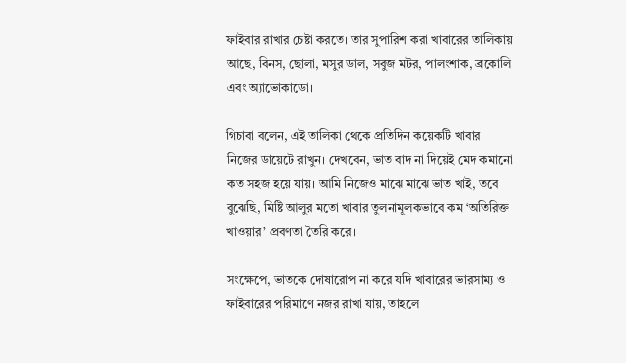ফাইবার রাখার চেষ্টা করতে। তার সুপারিশ করা খাবারের তালিকায় আছে, বিনস, ছোলা, মসুর ডাল, সবুজ মটর, পালংশাক, ব্রকোলি এবং অ্যাভোকাডো।

গিচাবা বলেন, এই তালিকা থেকে প্রতিদিন কয়েকটি খাবার নিজের ডায়েটে রাখুন। দেখবেন, ভাত বাদ না দিয়েই মেদ কমানো কত সহজ হয়ে যায়। আমি নিজেও মাঝে মাঝে ভাত খাই, তবে বুঝেছি, মিষ্টি আলুর মতো খাবার তুলনামূলকভাবে কম ‘অতিরিক্ত খাওয়ার’ প্রবণতা তৈরি করে।

সংক্ষেপে, ভাতকে দোষারোপ না করে যদি খাবারের ভারসাম্য ও ফাইবারের পরিমাণে নজর রাখা যায়, তাহলে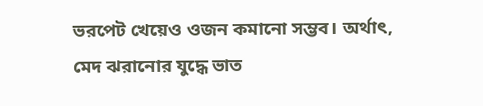ভরপেট খেয়েও ওজন কমানো সম্ভব। অর্থাৎ, মেদ ঝরানোর যুদ্ধে ভাত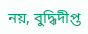নয়, বুদ্ধিদীপ্ত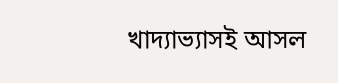খাদ্যাভ্যাসই আসল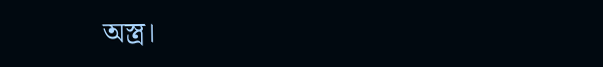অস্ত্র।